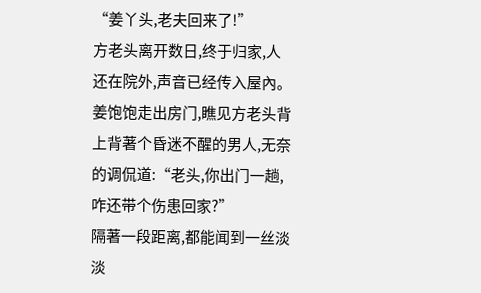“姜丫头,老夫回来了!”
方老头离开数日,终于归家,人还在院外,声音已经传入屋內。
姜饱饱走出房门,瞧见方老头背上背著个昏迷不醒的男人,无奈的调侃道:“老头,你出门一趟,咋还带个伤患回家?”
隔著一段距离,都能闻到一丝淡淡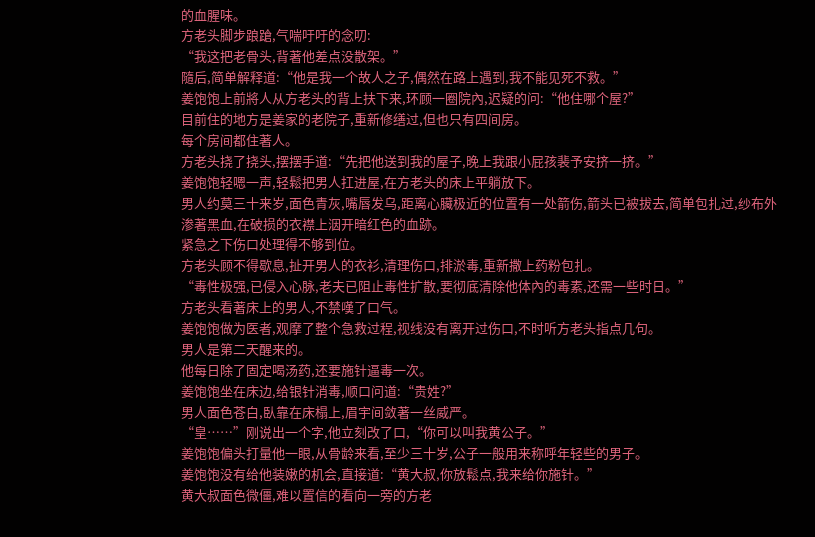的血腥味。
方老头脚步踉蹌,气喘吁吁的念叨:
“我这把老骨头,背著他差点没散架。”
隨后,简单解释道:“他是我一个故人之子,偶然在路上遇到,我不能见死不救。”
姜饱饱上前將人从方老头的背上扶下来,环顾一圈院內,迟疑的问:“他住哪个屋?”
目前住的地方是姜家的老院子,重新修缮过,但也只有四间房。
每个房间都住著人。
方老头挠了挠头,摆摆手道:“先把他送到我的屋子,晚上我跟小屁孩裴予安挤一挤。”
姜饱饱轻嗯一声,轻鬆把男人扛进屋,在方老头的床上平躺放下。
男人约莫三十来岁,面色青灰,嘴唇发乌,距离心臟极近的位置有一处箭伤,箭头已被拔去,简单包扎过,纱布外渗著黑血,在破损的衣襟上洇开暗红色的血跡。
紧急之下伤口处理得不够到位。
方老头顾不得歇息,扯开男人的衣衫,清理伤口,排淤毒,重新撒上药粉包扎。
“毒性极强,已侵入心脉,老夫已阻止毒性扩散,要彻底清除他体內的毒素,还需一些时日。”
方老头看著床上的男人,不禁嘆了口气。
姜饱饱做为医者,观摩了整个急救过程,视线没有离开过伤口,不时听方老头指点几句。
男人是第二天醒来的。
他每日除了固定喝汤药,还要施针逼毒一次。
姜饱饱坐在床边,给银针消毒,顺口问道:“贵姓?”
男人面色苍白,臥靠在床榻上,眉宇间敛著一丝威严。
“皇……”刚说出一个字,他立刻改了口,“你可以叫我黄公子。”
姜饱饱偏头打量他一眼,从骨龄来看,至少三十岁,公子一般用来称呼年轻些的男子。
姜饱饱没有给他装嫩的机会,直接道:“黄大叔,你放鬆点,我来给你施针。”
黄大叔面色微僵,难以置信的看向一旁的方老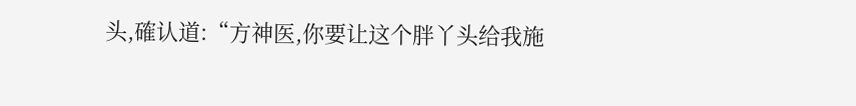头,確认道:“方神医,你要让这个胖丫头给我施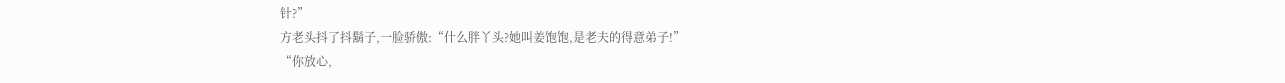针?”
方老头抖了抖鬍子,一脸骄傲:“什么胖丫头?她叫姜饱饱,是老夫的得意弟子!”
“你放心,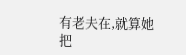有老夫在,就算她把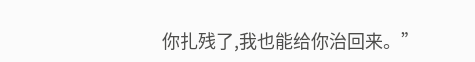你扎残了,我也能给你治回来。”